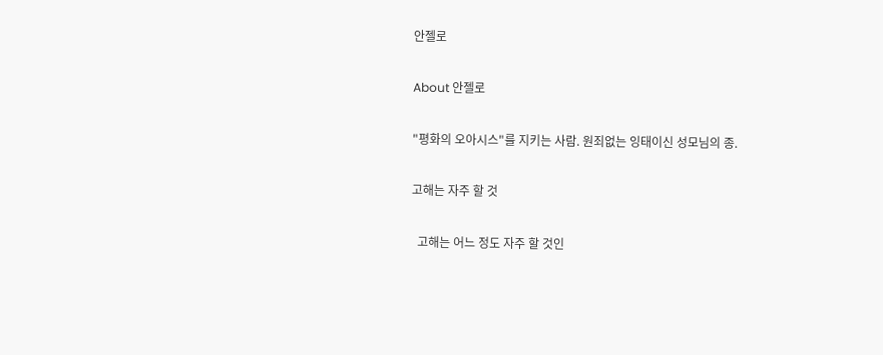안젤로

About 안젤로

"평화의 오아시스"를 지키는 사람. 원죄없는 잉태이신 성모님의 종.

고해는 자주 할 것

  고해는 어느 정도 자주 할 것인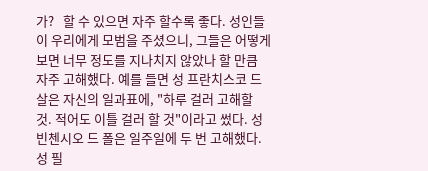가?   할 수 있으면 자주 할수록 좋다. 성인들이 우리에게 모범을 주셨으니, 그들은 어떻게 보면 너무 정도를 지나치지 않았나 할 만큼 자주 고해했다. 예를 들면 성 프란치스코 드 살은 자신의 일과표에, "하루 걸러 고해할 것. 적어도 이틀 걸러 할 것"이라고 썼다. 성 빈첸시오 드 폴은 일주일에 두 번 고해했다. 성 필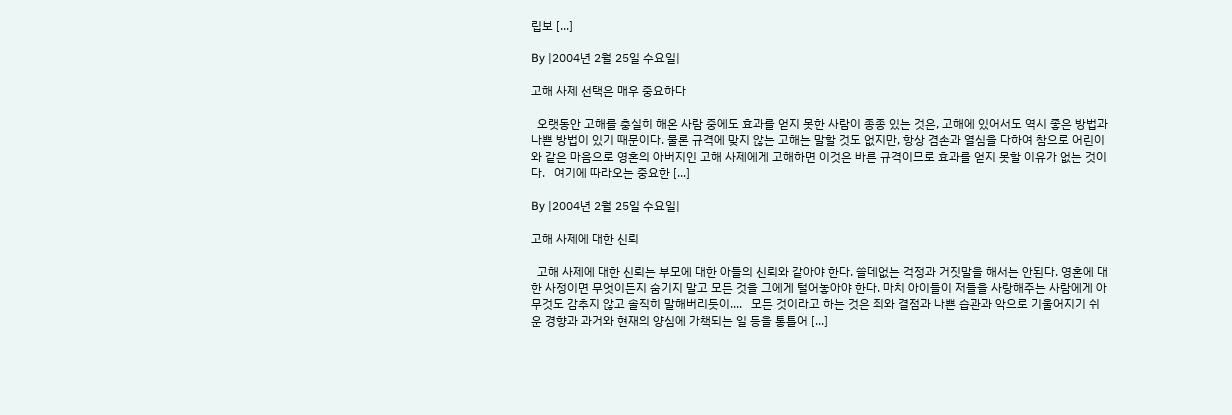립보 [...]

By |2004년 2월 25일 수요일|

고해 사제 선택은 매우 중요하다

  오랫동안 고해를 충실히 해온 사람 중에도 효과를 얻지 못한 사람이 종종 있는 것은, 고해에 있어서도 역시 좋은 방법과 나쁜 방법이 있기 때문이다. 물론 규격에 맞지 않는 고해는 말할 것도 없지만, 항상 겸손과 열심을 다하여 참으로 어린이와 같은 마음으로 영혼의 아버지인 고해 사제에게 고해하면 이것은 바른 규격이므로 효과를 얻지 못할 이유가 없는 것이다.   여기에 따라오는 중요한 [...]

By |2004년 2월 25일 수요일|

고해 사제에 대한 신뢰

  고해 사제에 대한 신뢰는 부모에 대한 아들의 신뢰와 같아야 한다. 쓸데없는 걱정과 거짓말을 해서는 안된다. 영혼에 대한 사정이면 무엇이든지 숨기지 말고 모든 것을 그에게 털어놓아야 한다. 마치 아이들이 저들을 사랑해주는 사람에게 아무것도 감추지 않고 솔직히 말해버리듯이....   모든 것이라고 하는 것은 죄와 결점과 나쁜 습관과 악으로 기울어지기 쉬운 경향과 과거와 현재의 양심에 가책되는 일 등을 통틀어 [...]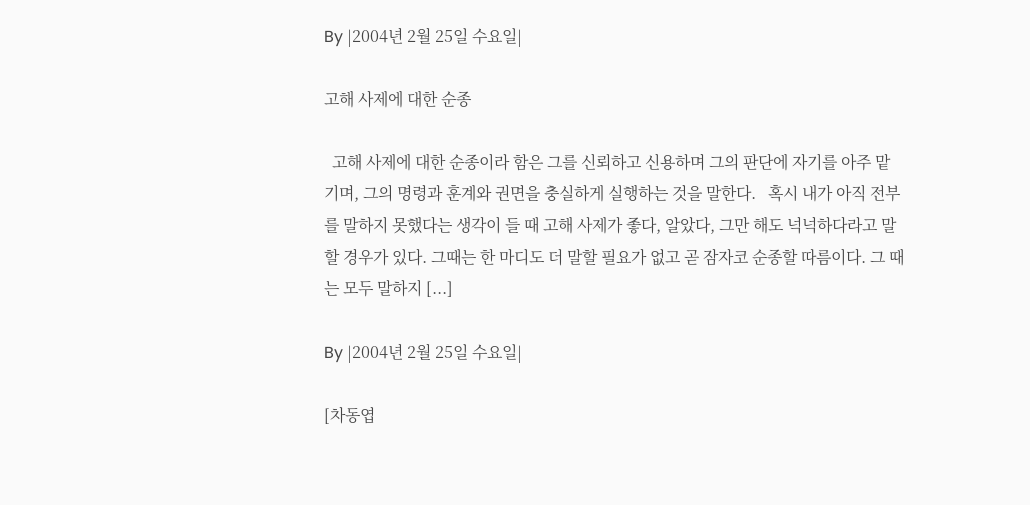By |2004년 2월 25일 수요일|

고해 사제에 대한 순종

  고해 사제에 대한 순종이라 함은 그를 신뢰하고 신용하며 그의 판단에 자기를 아주 맡기며, 그의 명령과 훈계와 권면을 충실하게 실행하는 것을 말한다.   혹시 내가 아직 전부를 말하지 못했다는 생각이 들 때 고해 사제가 좋다, 알았다, 그만 해도 넉넉하다라고 말할 경우가 있다. 그때는 한 마디도 더 말할 필요가 없고 곧 잠자코 순종할 따름이다. 그 때는 모두 말하지 [...]

By |2004년 2월 25일 수요일|

[차동엽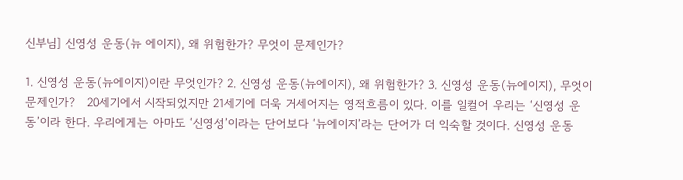신부님] 신영성 운동(뉴 에이지), 왜 위험한가? 무엇이 문제인가?

1. 신영성 운동(뉴에이지)이란 무엇인가? 2. 신영성 운동(뉴에이지), 왜 위험한가? 3. 신영성 운동(뉴에이지), 무엇이 문제인가?   20세기에서 시작되었지만 21세기에 더욱 거세어지는 영적흐름이 있다. 이를 일컬어 우리는 ‘신영성 운동’이라 한다. 우리에게는 아마도 ‘신영성’이라는 단어보다 ‘뉴에이지’라는 단어가 더 익숙할 것이다. 신영성 운동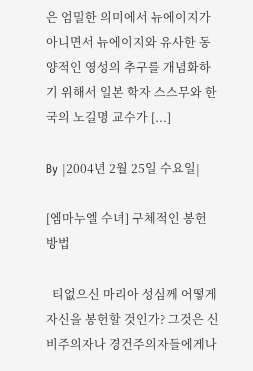은 엄밀한 의미에서 뉴에이지가 아니면서 뉴에이지와 유사한 동양적인 영성의 추구를 개념화하기 위해서 일본 학자 스스무와 한국의 노길명 교수가 [...]

By |2004년 2월 25일 수요일|

[엠마누엘 수녀] 구체적인 봉헌 방법

  티없으신 마리아 성심께 어떻게 자신을 봉헌할 것인가? 그것은 신비주의자나 경건주의자들에게나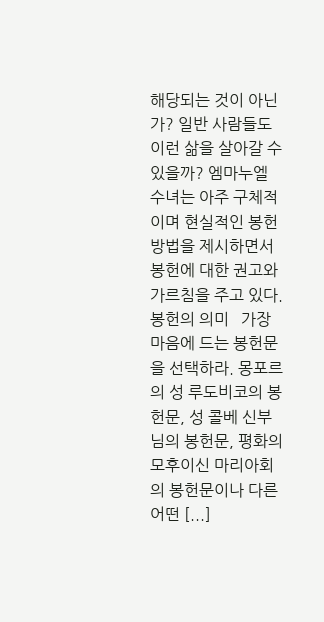해당되는 것이 아닌가? 일반 사람들도 이런 삶을 살아갈 수 있을까? 엠마누엘 수녀는 아주 구체적이며 현실적인 봉헌 방법을 제시하면서 봉헌에 대한 권고와 가르침을 주고 있다.   봉헌의 의미   가장 마음에 드는 봉헌문을 선택하라. 몽포르의 성 루도비코의 봉헌문, 성 콜베 신부님의 봉헌문, 평화의 모후이신 마리아회의 봉헌문이나 다른 어떤 [...]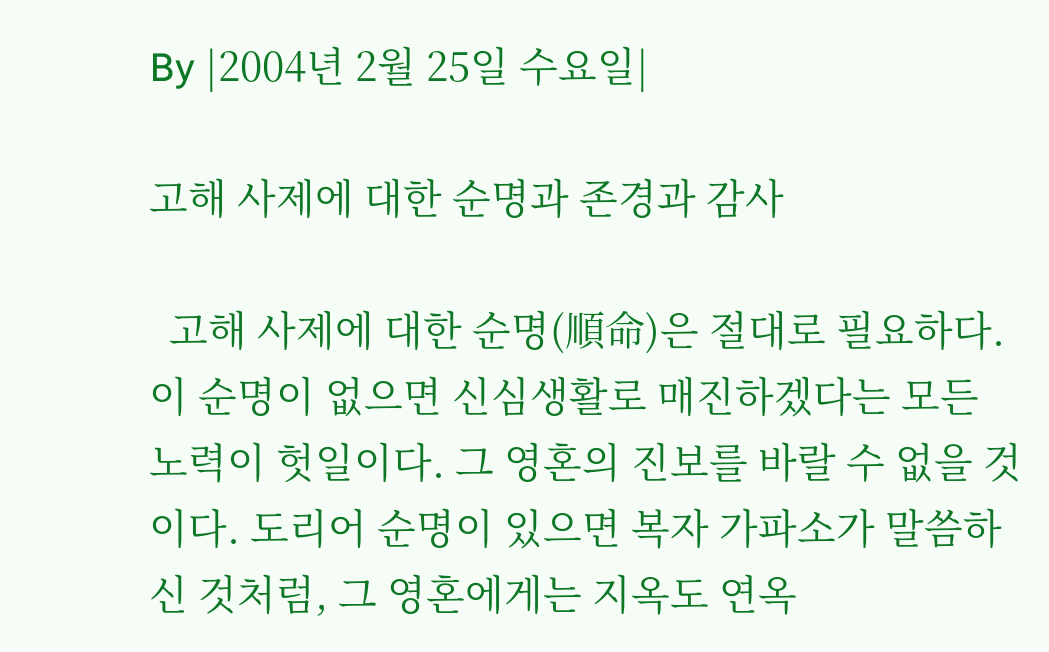By |2004년 2월 25일 수요일|

고해 사제에 대한 순명과 존경과 감사

  고해 사제에 대한 순명(順命)은 절대로 필요하다. 이 순명이 없으면 신심생활로 매진하겠다는 모든 노력이 헛일이다. 그 영혼의 진보를 바랄 수 없을 것이다. 도리어 순명이 있으면 복자 가파소가 말씀하신 것처럼, 그 영혼에게는 지옥도 연옥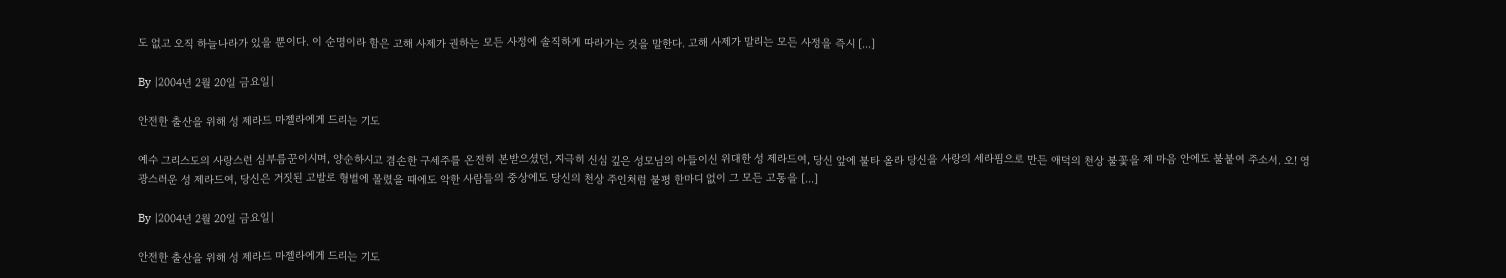도 없고 오직 하늘나라가 있을 뿐이다. 이 순명이라 함은 고해 사제가 권하는 모든 사정에 솔직하게 따라가는 것을 말한다. 고해 사제가 말리는 모든 사정을 즉시 [...]

By |2004년 2월 20일 금요일|

안전한 출산을 위해 성 제라드 마젤라에게 드리는 기도

예수 그리스도의 사랑스런 심부름꾼이시며, 양순하시고 겸손한 구세주를 온전히 본받으셨던, 지극히 신심 깊은 성모님의 아들이신 위대한 성 제라드여, 당신 앞에 불타 올라 당신을 사랑의 세라핌으로 만든 애덕의 천상 불꽃을 제 마음 안에도 불붙여 주소서. 오! 영광스러운 성 제라드여, 당신은 거짓된 고발로 형벌에 몰렸을 때에도 악한 사람들의 중상에도 당신의 천상 주인처럼 불평 한마디 없이 그 모든 고통을 [...]

By |2004년 2월 20일 금요일|

안전한 출산을 위해 성 제라드 마젤라에게 드리는 기도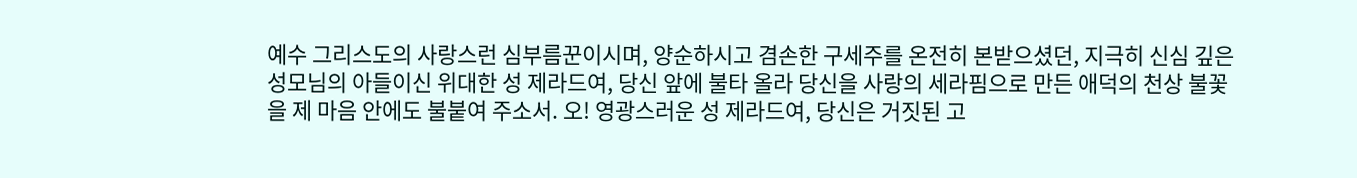예수 그리스도의 사랑스런 심부름꾼이시며, 양순하시고 겸손한 구세주를 온전히 본받으셨던, 지극히 신심 깊은 성모님의 아들이신 위대한 성 제라드여, 당신 앞에 불타 올라 당신을 사랑의 세라핌으로 만든 애덕의 천상 불꽃을 제 마음 안에도 불붙여 주소서. 오! 영광스러운 성 제라드여, 당신은 거짓된 고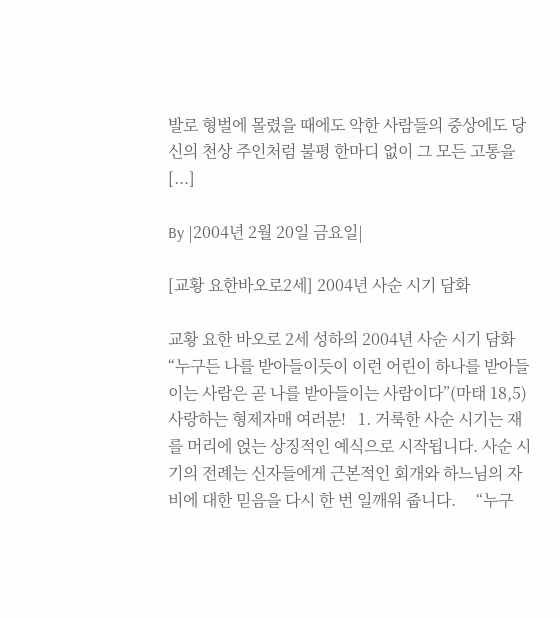발로 형벌에 몰렸을 때에도 악한 사람들의 중상에도 당신의 천상 주인처럼 불평 한마디 없이 그 모든 고통을 [...]

By |2004년 2월 20일 금요일|

[교황 요한바오로2세] 2004년 사순 시기 담화

교황 요한 바오로 2세 성하의 2004년 사순 시기 담화 “누구든 나를 받아들이듯이 이런 어린이 하나를 받아들이는 사람은 곧 나를 받아들이는 사람이다”(마태 18,5) 사랑하는 형제자매 여러분!   1. 거룩한 사순 시기는 재를 머리에 얹는 상징적인 예식으로 시작됩니다. 사순 시기의 전례는 신자들에게 근본적인 회개와 하느님의 자비에 대한 믿음을 다시 한 번 일깨워 줍니다.     “누구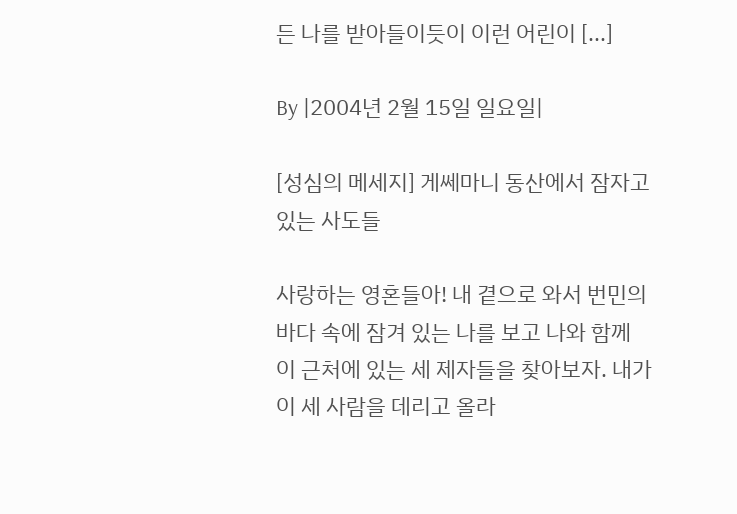든 나를 받아들이듯이 이런 어린이 [...]

By |2004년 2월 15일 일요일|

[성심의 메세지] 게쎄마니 동산에서 잠자고 있는 사도들

사랑하는 영혼들아! 내 곁으로 와서 번민의 바다 속에 잠겨 있는 나를 보고 나와 함께 이 근처에 있는 세 제자들을 찾아보자. 내가 이 세 사람을 데리고 올라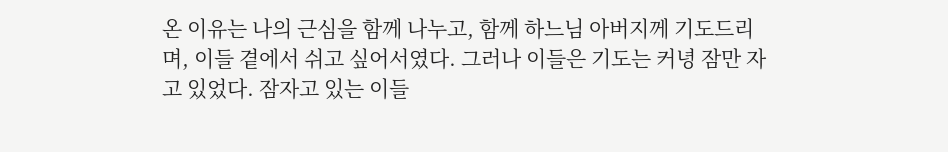온 이유는 나의 근심을 함께 나누고, 함께 하느님 아버지께 기도드리며, 이들 곁에서 쉬고 싶어서였다. 그러나 이들은 기도는 커녕 잠만 자고 있었다. 잠자고 있는 이들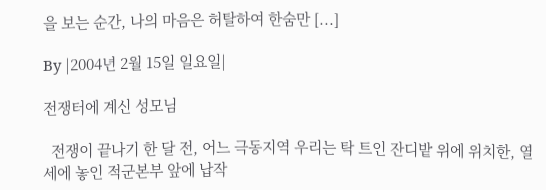을 보는 순간, 나의 마음은 허탈하여 한숨만 [...]

By |2004년 2월 15일 일요일|

전쟁터에 계신 성모님

  전쟁이 끝나기 한 달 전, 어느 극동지역 우리는 탁 트인 잔디밭 위에 위치한, 열세에 놓인 적군본부 앞에 납작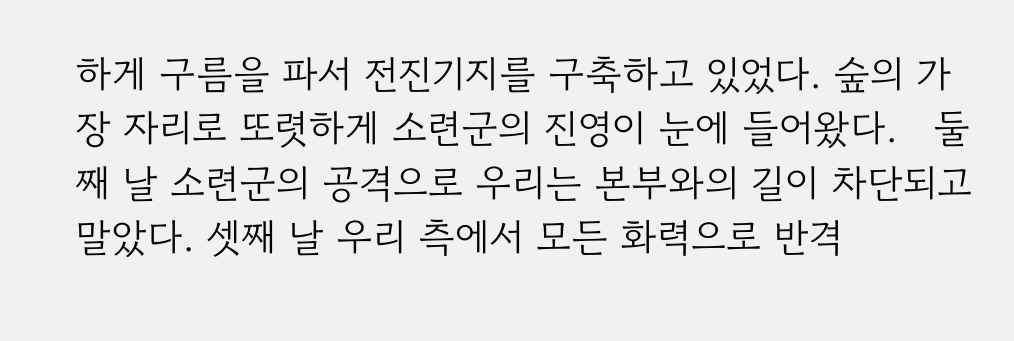하게 구름을 파서 전진기지를 구축하고 있었다. 숲의 가장 자리로 또렷하게 소련군의 진영이 눈에 들어왔다.   둘째 날 소련군의 공격으로 우리는 본부와의 길이 차단되고 말았다. 셋째 날 우리 측에서 모든 화력으로 반격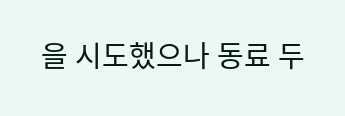을 시도했으나 동료 두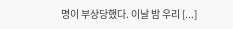명이 부상당했다. 이날 밤 우리 [...]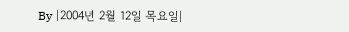By |2004년 2월 12일 목요일|